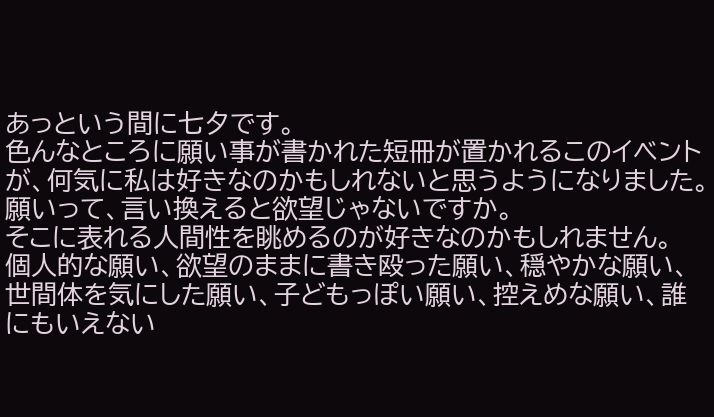あっという間に七夕です。
色んなところに願い事が書かれた短冊が置かれるこのイベントが、何気に私は好きなのかもしれないと思うようになりました。
願いって、言い換えると欲望じゃないですか。
そこに表れる人間性を眺めるのが好きなのかもしれません。
個人的な願い、欲望のままに書き殴った願い、穏やかな願い、世間体を気にした願い、子どもっぽい願い、控えめな願い、誰にもいえない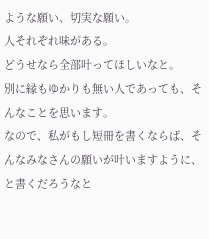ような願い、切実な願い。
人それぞれ味がある。
どうせなら全部叶ってほしいなと。
別に縁もゆかりも無い人であっても、そんなことを思います。
なので、私がもし短冊を書くならば、そんなみなさんの願いが叶いますように、と書くだろうなと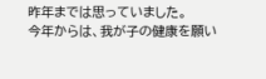昨年までは思っていました。
今年からは、我が子の健康を願い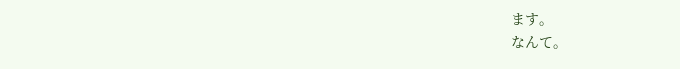ます。
なんて。